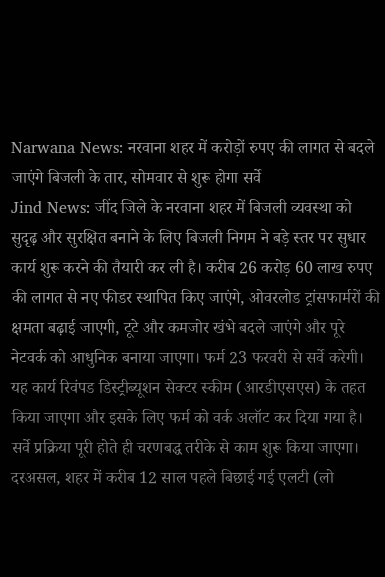Narwana News: नरवाना शहर में करोड़ों रुपए की लागत से बदले जाएंगे बिजली के तार, सोमवार से शुरू होगा सर्वे
Jind News: जींद जिले के नरवाना शहर में बिजली व्यवस्था को सुदृढ़ और सुरक्षित बनाने के लिए बिजली निगम ने बड़े स्तर पर सुधार कार्य शुरू करने की तैयारी कर ली है। करीब 26 करोड़ 60 लाख रुपए की लागत से नए फीडर स्थापित किए जाएंगे, ओवरलोड ट्रांसफार्मरों की क्षमता बढ़ाई जाएगी, टूटे और कमजोर खंभे बदले जाएंगे और पूरे नेटवर्क को आधुनिक बनाया जाएगा। फर्म 23 फरवरी से सर्वे करेगी।
यह कार्य रिवंपड डिस्ट्रीब्यूशन सेक्टर स्कीम (आरडीएसएस) के तहत किया जाएगा और इसके लिए फर्म को वर्क अलॉट कर दिया गया है। सर्वे प्रक्रिया पूरी होते ही चरणबद्ध तरीके से काम शुरू किया जाएगा। दरअसल, शहर में करीब 12 साल पहले बिछाई गई एलटी (लो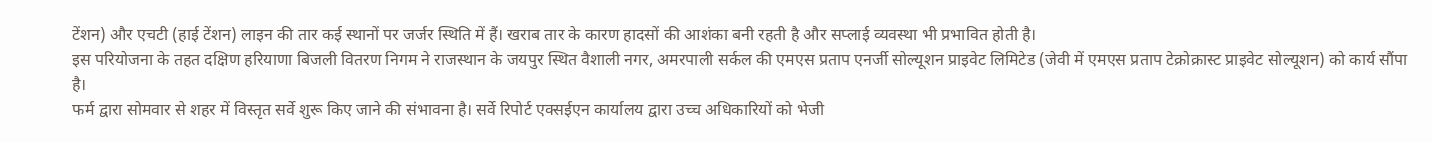टेंशन) और एचटी (हाई टेंशन) लाइन की तार कई स्थानों पर जर्जर स्थिति में हैं। खराब तार के कारण हादसों की आशंका बनी रहती है और सप्लाई व्यवस्था भी प्रभावित होती है।
इस परियोजना के तहत दक्षिण हरियाणा बिजली वितरण निगम ने राजस्थान के जयपुर स्थित वैशाली नगर, अमरपाली सर्कल की एमएस प्रताप एनर्जी सोल्यूशन प्राइवेट लिमिटेड (जेवी में एमएस प्रताप टेक्रोक्रास्ट प्राइवेट सोल्यूशन) को कार्य सौंपा है।
फर्म द्वारा सोमवार से शहर में विस्तृत सर्वे शुरू किए जाने की संभावना है। सर्वे रिपोर्ट एक्सईएन कार्यालय द्वारा उच्च अधिकारियों को भेजी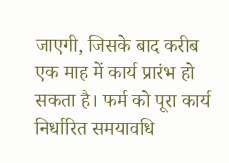जाएगी, जिसके बाद करीब एक माह में कार्य प्रारंभ हो सकता है। फर्म को पूरा कार्य निर्धारित समयावधि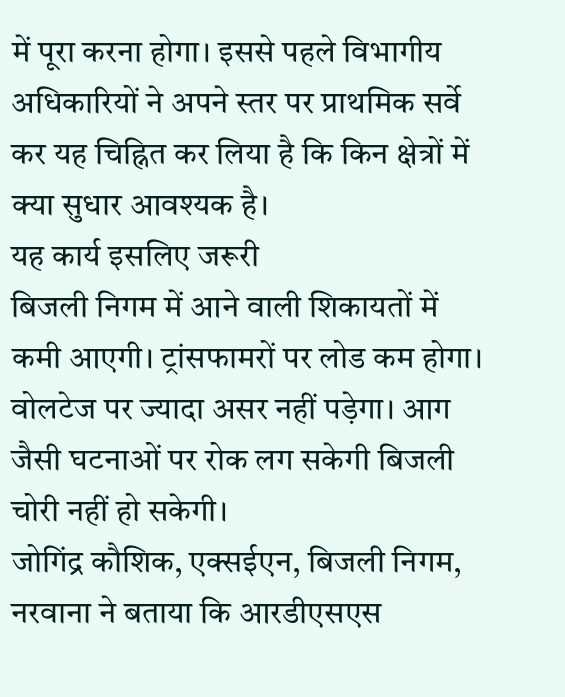में पूरा करना होगा। इससे पहले विभागीय अधिकारियों ने अपने स्तर पर प्राथमिक सर्वे कर यह चिह्नित कर लिया है कि किन क्षेत्रों में क्या सुधार आवश्यक है।
यह कार्य इसलिए जरूरी
बिजली निगम में आने वाली शिकायतों में कमी आएगी। ट्रांसफामरों पर लोड कम होगा। वोलटेज पर ज्यादा असर नहीं पड़ेगा। आग जैसी घटनाओं पर रोक लग सकेगी बिजली चोरी नहीं हो सकेगी।
जोगिंद्र कौशिक, एक्सईएन, बिजली निगम, नरवाना ने बताया कि आरडीएसएस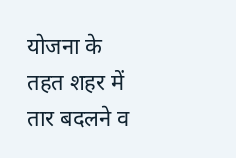योजना के तहत शहर में तार बदलने व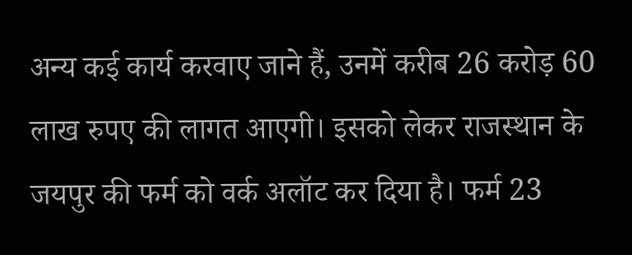अन्य कई कार्य करवाए जाने हैं, उनमें करीब 26 करोड़ 60 लाख रुपए की लागत आएगी। इसको लेकर राजस्थान के जयपुर की फर्म को वर्क अलॉट कर दिया है। फर्म 23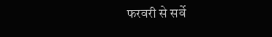फरवरी से सर्वे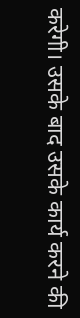करेगी। उसके बाद उसके कार्य करने की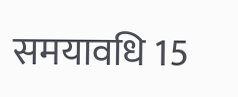समयावधि 15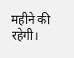महीने की रहेगी।